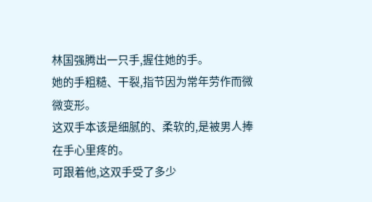林国强腾出一只手,握住她的手。
她的手粗糙、干裂,指节因为常年劳作而微微变形。
这双手本该是细腻的、柔软的,是被男人捧在手心里疼的。
可跟着他,这双手受了多少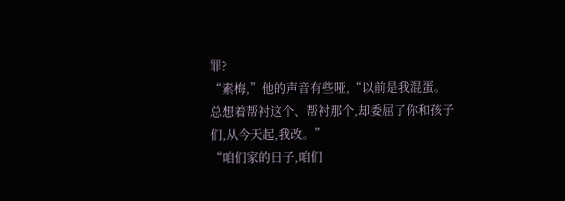罪?
“素梅,”他的声音有些哑,“以前是我混蛋。
总想着帮衬这个、帮衬那个,却委屈了你和孩子们,从今天起,我改。”
“咱们家的日子,咱们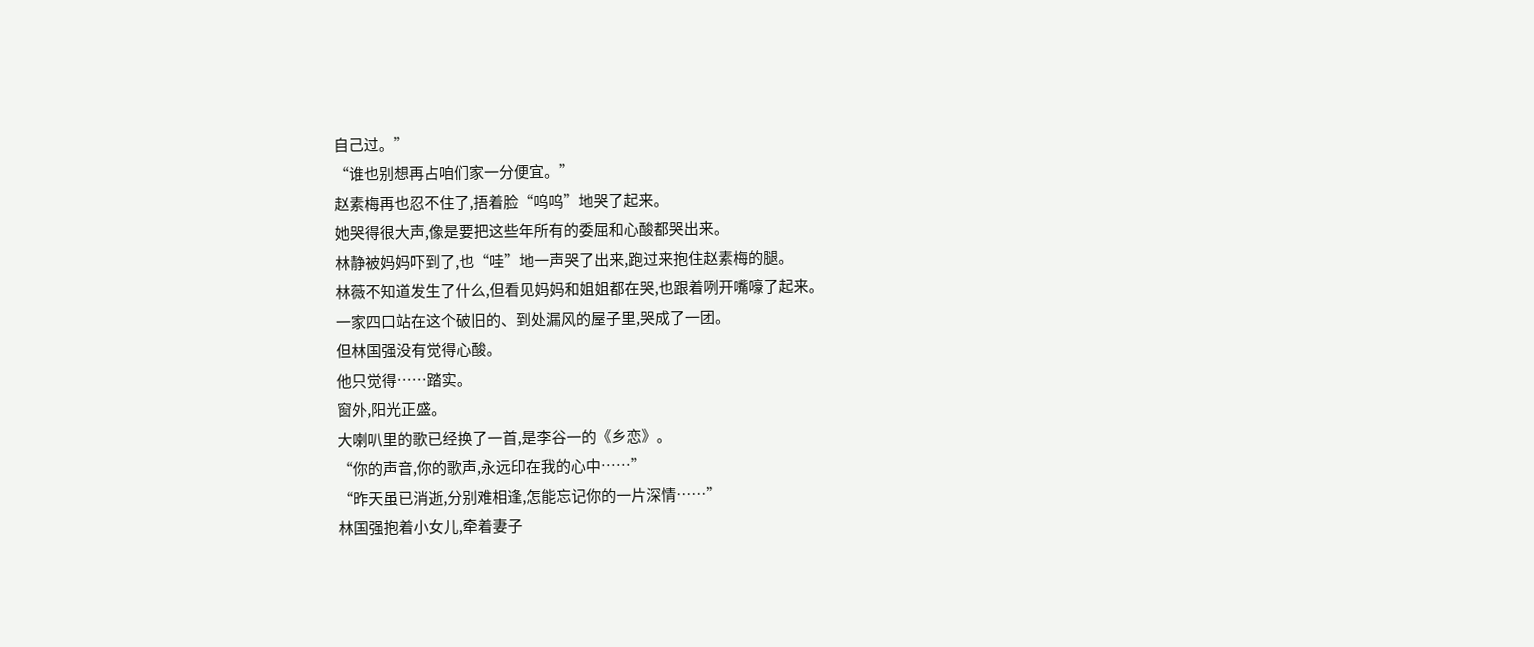自己过。”
“谁也别想再占咱们家一分便宜。”
赵素梅再也忍不住了,捂着脸“呜呜”地哭了起来。
她哭得很大声,像是要把这些年所有的委屈和心酸都哭出来。
林静被妈妈吓到了,也“哇”地一声哭了出来,跑过来抱住赵素梅的腿。
林薇不知道发生了什么,但看见妈妈和姐姐都在哭,也跟着咧开嘴嚎了起来。
一家四口站在这个破旧的、到处漏风的屋子里,哭成了一团。
但林国强没有觉得心酸。
他只觉得……踏实。
窗外,阳光正盛。
大喇叭里的歌已经换了一首,是李谷一的《乡恋》。
“你的声音,你的歌声,永远印在我的心中……”
“昨天虽已消逝,分别难相逢,怎能忘记你的一片深情……”
林国强抱着小女儿,牵着妻子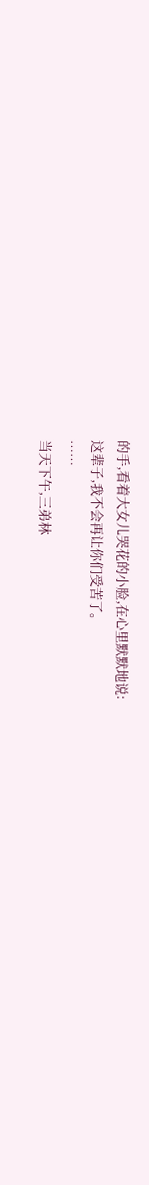的手,看着大女儿哭花的小脸,在心里默默地说:
这辈子,我不会再让你们受苦了。
……
当天下午,三弟林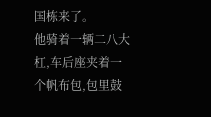国栋来了。
他骑着一辆二八大杠,车后座夹着一个帆布包,包里鼓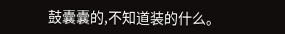鼓囊囊的,不知道装的什么。